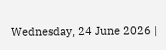Wednesday, 24 June 2026 |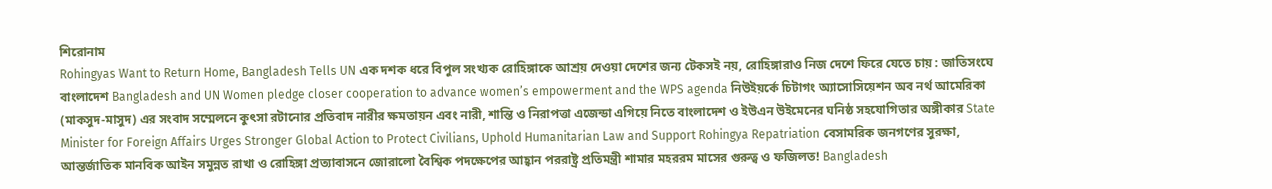শিরোনাম
Rohingyas Want to Return Home, Bangladesh Tells UN এক দশক ধরে বিপুল সংখ্যক রোহিঙ্গাকে আশ্রয় দেওয়া দেশের জন্য টেকসই নয়, রোহিঙ্গারাও নিজ দেশে ফিরে যেতে চায় : জাতিসংঘে বাংলাদেশ Bangladesh and UN Women pledge closer cooperation to advance women’s empowerment and the WPS agenda নিউইয়র্কে চিটাগং অ্যাসোসিয়েশন অব নর্থ আমেরিকা (মাকসুদ-মাসুদ) এর সংবাদ সম্মেলনে কুৎসা রটানোর প্রতিবাদ নারীর ক্ষমতায়ন এবং নারী, শান্তি ও নিরাপত্তা এজেন্ডা এগিয়ে নিতে বাংলাদেশ ও ইউএন উইমেনের ঘনিষ্ঠ সহযোগিতার অঙ্গীকার State Minister for Foreign Affairs Urges Stronger Global Action to Protect Civilians, Uphold Humanitarian Law and Support Rohingya Repatriation বেসামরিক জনগণের সুরক্ষা, আন্তর্জাতিক মানবিক আইন সমুন্নত রাখা ও রোহিঙ্গা প্রত্যাবাসনে জোরালো বৈশ্বিক পদক্ষেপের আহ্বান পররাষ্ট্র প্রতিমন্ত্রী শামার মহররম মাসের গুরুত্ব ও ফজিলত! Bangladesh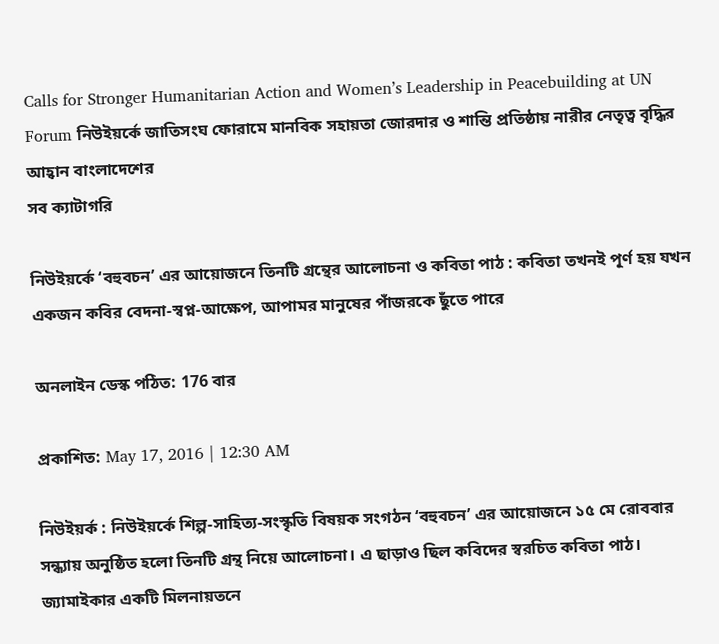Calls for Stronger Humanitarian Action and Women’s Leadership in Peacebuilding at UN Forum নিউইয়র্কে জাতিসংঘ ফোরামে মানবিক সহায়তা জোরদার ও শান্তি প্রতিষ্ঠায় নারীর নেতৃত্ব বৃদ্ধির আহ্বান বাংলাদেশের
সব ক্যাটাগরি

নিউইয়র্কে ‘বহুবচন’ এর আয়োজনে তিনটি গ্রন্থের আলোচনা ও কবিতা পাঠ : কবিতা তখনই পূর্ণ হয় যখন একজন কবির বেদনা-স্বপ্ন-আক্ষেপ, আপামর মানুষের পাঁজরকে ছুঁতে পারে

অনলাইন ডেস্ক পঠিত: 176 বার

প্রকাশিত: May 17, 2016 | 12:30 AM

নিউইয়র্ক : নিউইয়র্কে শিল্প-সাহিত্য-সংস্কৃতি বিষয়ক সংগঠন ‘বহুবচন’ এর আয়োজনে ১৫ মে রোববার সন্ধ্যায় অনুষ্ঠিত হলো তিনটি গ্রন্থ নিয়ে আলোচনা। এ ছাড়াও ছিল কবিদের স্বরচিত কবিতা পাঠ। জ্যামাইকার একটি মিলনায়তনে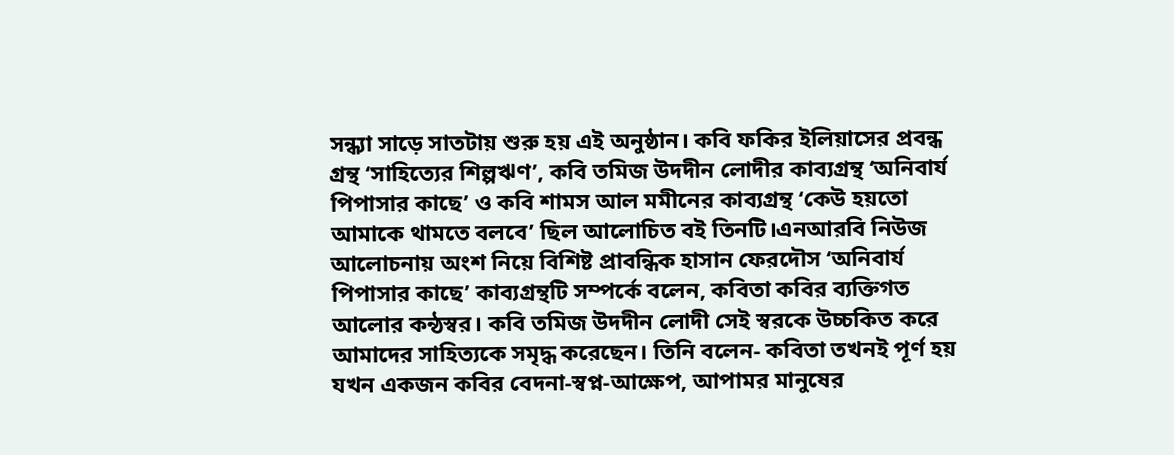সন্ধ্যা সাড়ে সাতটায় শুরু হয় এই অনুষ্ঠান। কবি ফকির ইলিয়াসের প্রবন্ধ গ্রন্থ ‘সাহিত্যের শিল্পঋণ’, কবি তমিজ উদদীন লোদীর কাব্যগ্রন্থ ‘অনিবার্য পিপাসার কাছে’ ও কবি শামস আল মমীনের কাব্যগ্রন্থ ‘কেউ হয়তো আমাকে থামতে বলবে’ ছিল আলোচিত বই তিনটি।এনআরবি নিউজ
আলোচনায় অংশ নিয়ে বিশিষ্ট প্রাবন্ধিক হাসান ফেরদৌস ‘অনিবার্য পিপাসার কাছে’ কাব্যগ্রন্থটি সম্পর্কে বলেন, কবিতা কবির ব্যক্তিগত আলোর কন্ঠস্বর। কবি তমিজ উদদীন লোদী সেই স্বরকে উচ্চকিত করে আমাদের সাহিত্যকে সমৃদ্ধ করেছেন। তিনি বলেন- কবিতা তখনই পূর্ণ হয় যখন একজন কবির বেদনা-স্বপ্ন-আক্ষেপ, আপামর মানুষের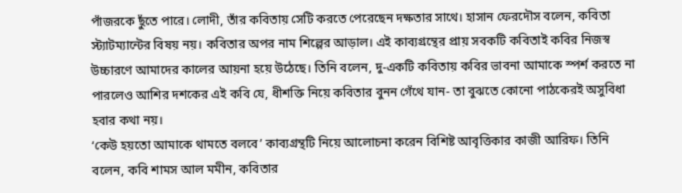পাঁজরকে ছুঁতে পারে। লোদী, তাঁর কবিতায় সেটি করতে পেরেছেন দক্ষতার সাথে। হাসান ফেরদৌস বলেন, কবিতা স্ট্যাটম্যান্টের বিষয় নয়। কবিতার অপর নাম শিল্পের আড়াল। এই কাব্যগ্রন্থের প্রায় সবকটি কবিতাই কবির নিজস্ব উচ্চারণে আমাদের কালের আয়না হয়ে উঠেছে। তিনি বলেন, দু-একটি কবিতায় কবির ভাবনা আমাকে স্পর্শ করতে না পারলেও আশির দশকের এই কবি যে, ধীশক্তি নিয়ে কবিতার বুনন গেঁথে যান- তা বুঝতে কোনো পাঠকেরই অসুবিধা হবার কথা নয়।
‘কেউ হয়তো আমাকে থামতে বলবে’ কাব্যগ্রন্থটি নিয়ে আলোচনা করেন বিশিষ্ট আবৃত্তিকার কাজী আরিফ। তিনি বলেন, কবি শামস আল মমীন, কবিতার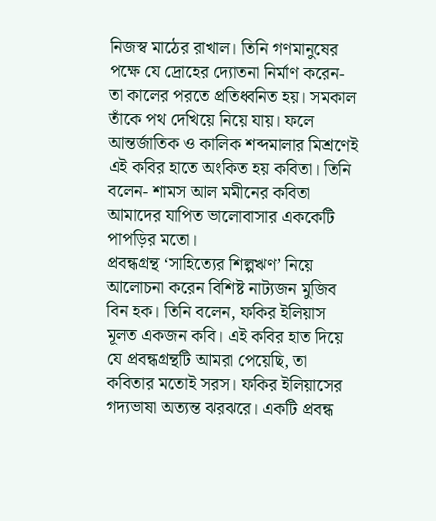নিজস্ব মাঠের রাখাল। তিনি গণমানুষের পক্ষে যে দ্রোহের দ্যোতনা নির্মাণ করেন- তা কালের পরতে প্রতিধ্বনিত হয়। সমকাল তাঁকে পথ দেখিয়ে নিয়ে যায়। ফলে আন্তর্জাতিক ও কালিক শব্দমালার মিশ্রণেই এই কবির হাতে অংকিত হয় কবিতা। তিনি বলেন- শামস আল মমীনের কবিতা আমাদের যাপিত ভালোবাসার এককেটি পাপড়ির মতো।
প্রবন্ধগ্রন্থ ‘সাহিত্যের শিল্পঋণ’ নিয়ে আলোচনা করেন বিশিষ্ট নাট্যজন মুজিব বিন হক। তিনি বলেন, ফকির ইলিয়াস মূলত একজন কবি। এই কবির হাত দিয়ে যে প্রবন্ধগ্রন্থটি আমরা পেয়েছি, তা কবিতার মতোই সরস। ফকির ইলিয়াসের গদ্যভাষা অত্যন্ত ঝরঝরে। একটি প্রবন্ধ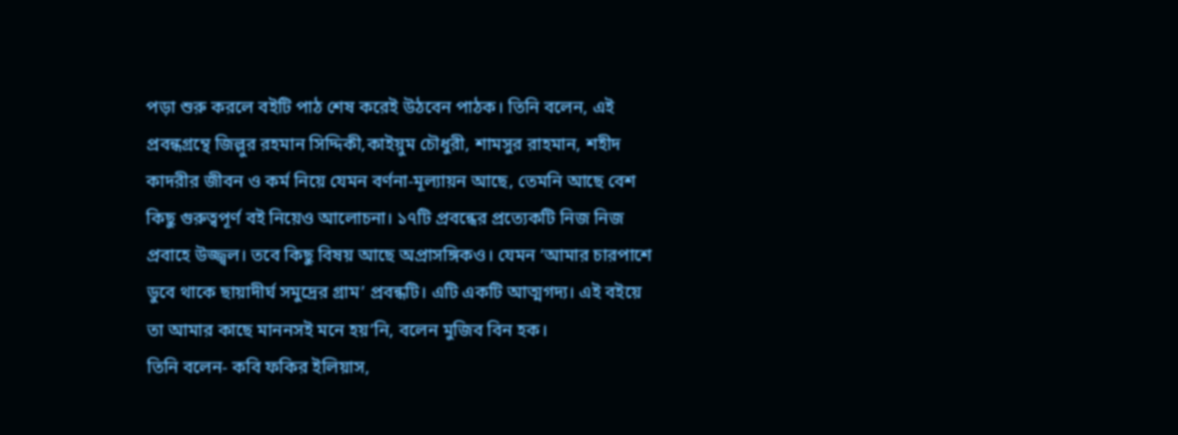পড়া শুরু করলে বইটি পাঠ শেষ করেই উঠবেন পাঠক। তিনি বলেন, এই প্রবন্ধগ্রন্থে জিল্লুর রহমান সিদ্দিকী,কাইয়ুম চৌধুরী, শামসুর রাহমান, শহীদ কাদরীর জীবন ও কর্ম নিয়ে যেমন বর্ণনা-মূল্যায়ন আছে, তেমনি আছে বেশ কিছু গুরুত্বপূর্ণ বই নিয়েও আলোচনা। ১৭টি প্রবন্ধের প্রত্যেকটি নিজ নিজ প্রবাহে উজ্জ্বল। তবে কিছু বিষয় আছে অপ্রাসঙ্গিকও। যেমন ‘আমার চারপাশে ডুবে থাকে ছায়াদীর্ঘ সমুদ্রের গ্রাম’ প্রবন্ধটি। এটি একটি আত্মগদ্য। এই বইয়ে তা আমার কাছে মাননসই মনে হয়’নি, বলেন মুজিব বিন হক।
তিনি বলেন- কবি ফকির ইলিয়াস,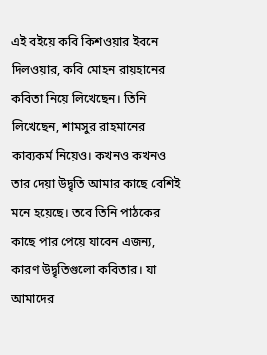এই বইয়ে কবি কিশওয়ার ইবনে দিলওয়ার, কবি মোহন রায়হানের কবিতা নিয়ে লিখেছেন। তিনি লিখেছেন, শামসুর রাহমানের কাব্যকর্ম নিয়েও। কখনও কখনও তার দেয়া উদ্বৃতি আমার কাছে বেশিই মনে হয়েছে। তবে তিনি পাঠকের কাছে পার পেয়ে যাবেন এজন্য, কারণ উদ্বৃতিগুলো কবিতার। যা আমাদের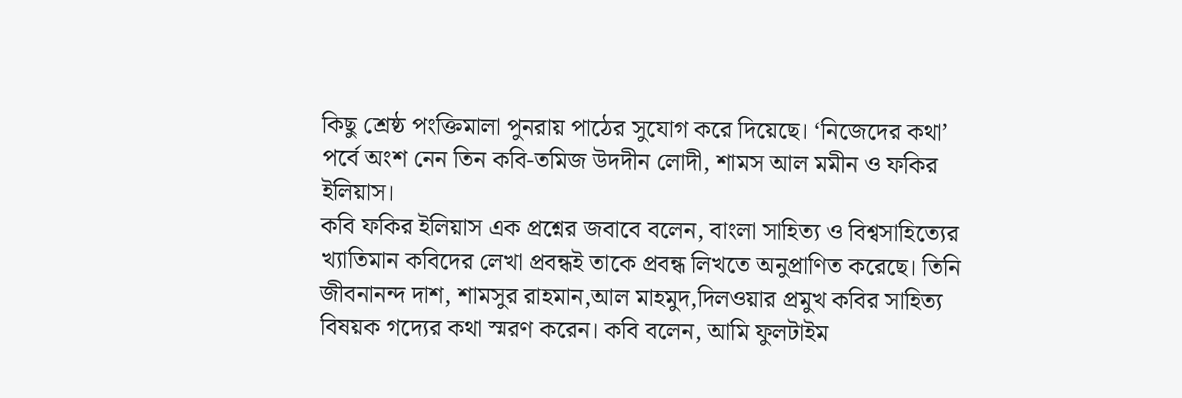কিছু শ্রেষ্ঠ পংক্তিমালা পুনরায় পাঠের সুযোগ করে দিয়েছে। ‘নিজেদের কথা’ পর্বে অংশ নেন তিন কবি-তমিজ উদদীন লোদী, শামস আল মমীন ও ফকির ইলিয়াস।
কবি ফকির ইলিয়াস এক প্রশ্নের জবাবে বলেন, বাংলা সাহিত্য ও বিশ্বসাহিত্যের খ্যাতিমান কবিদের লেখা প্রবন্ধই তাকে প্রবন্ধ লিখতে অনুপ্রাণিত করেছে। তিনি জীবনানন্দ দাশ, শামসুর রাহমান,আল মাহমুদ,দিলওয়ার প্রমুখ কবির সাহিত্য বিষয়ক গদ্যের কথা স্মরণ করেন। কবি বলেন, আমি ফুলটাইম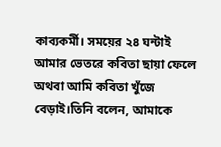কাব্যকর্মী। সময়ের ২৪ ঘন্টাই আমার ভেতরে কবিতা ছায়া ফেলে অথবা আমি কবিতা খুঁজে বেড়াই।তিনি বলেন, আমাকে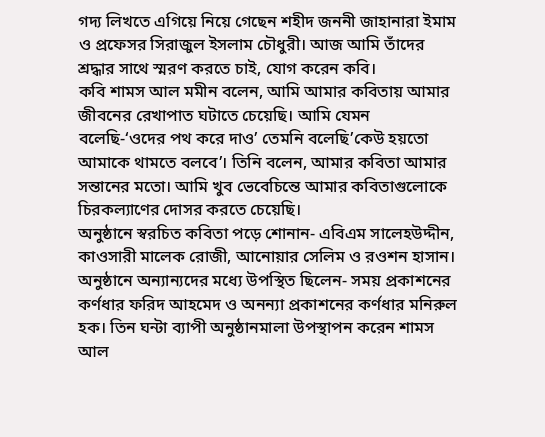গদ্য লিখতে এগিয়ে নিয়ে গেছেন শহীদ জননী জাহানারা ইমাম ও প্রফেসর সিরাজুল ইসলাম চৌধুরী। আজ আমি তাঁদের শ্রদ্ধার সাথে স্মরণ করতে চাই, যোগ করেন কবি।
কবি শামস আল মমীন বলেন, আমি আমার কবিতায় আমার জীবনের রেখাপাত ঘটাতে চেয়েছি। আমি যেমন বলেছি-‘ওদের পথ করে দাও’ তেমনি বলেছি’কেউ হয়তো আমাকে থামতে বলবে’। তিনি বলেন, আমার কবিতা আমার সন্তানের মতো। আমি খুব ভেবেচিন্তে আমার কবিতাগুলোকে চিরকল্যাণের দোসর করতে চেয়েছি।
অনুষ্ঠানে স্বরচিত কবিতা পড়ে শোনান- এবিএম সালেহউদ্দীন, কাওসারী মালেক রোজী, আনোয়ার সেলিম ও রওশন হাসান। অনুষ্ঠানে অন্যান্যদের মধ্যে উপস্থিত ছিলেন- সময় প্রকাশনের কর্ণধার ফরিদ আহমেদ ও অনন্যা প্রকাশনের কর্ণধার মনিরুল হক। তিন ঘন্টা ব্যাপী অনুষ্ঠানমালা উপস্থাপন করেন শামস আল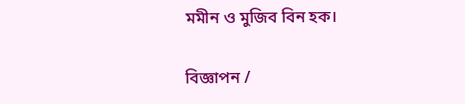মমীন ও মুজিব বিন হক।

বিজ্ঞাপন /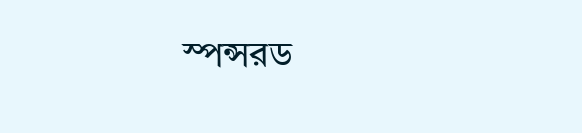স্পন্সরড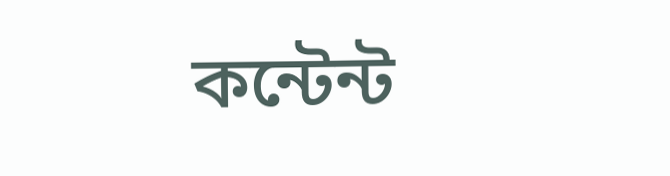কন্টেন্ট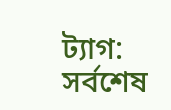ট্যাগ:
সর্বশেষ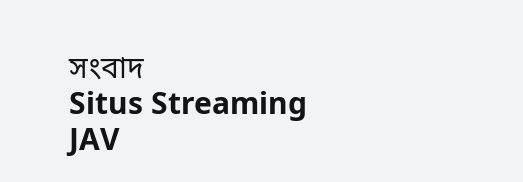সংবাদ
Situs Streaming JAV